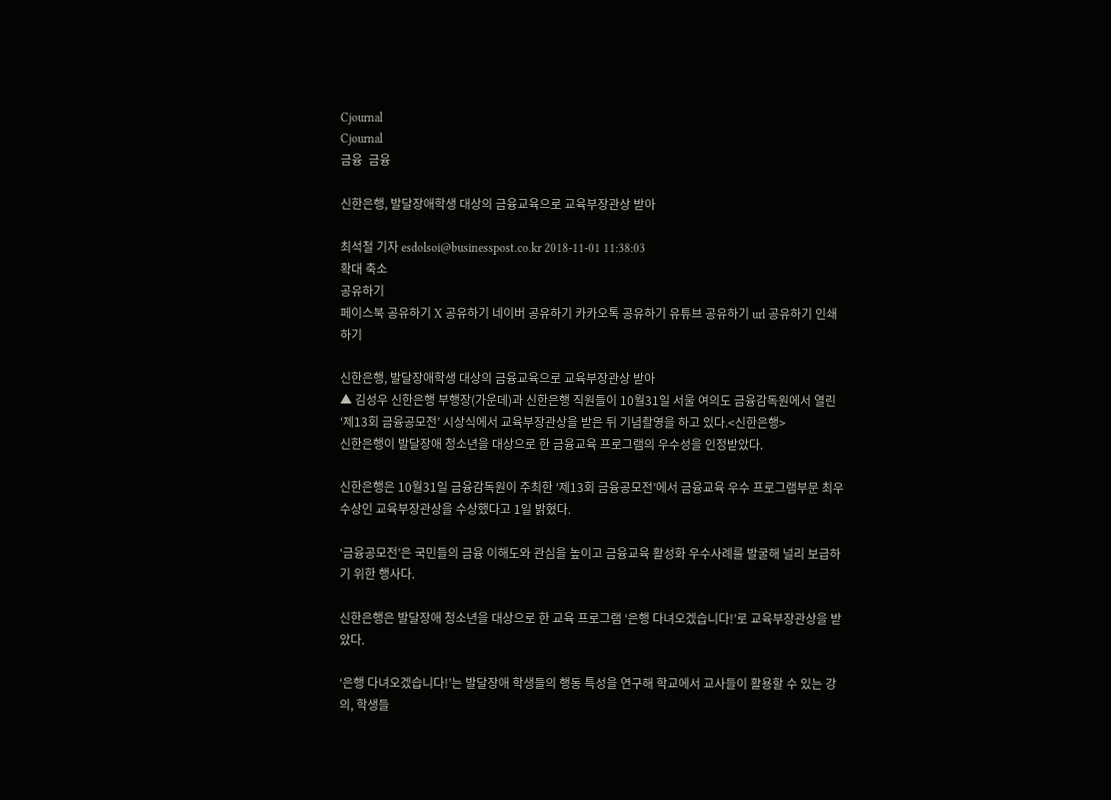Cjournal
Cjournal
금융  금융

신한은행, 발달장애학생 대상의 금융교육으로 교육부장관상 받아

최석철 기자 esdolsoi@businesspost.co.kr 2018-11-01 11:38:03
확대 축소
공유하기
페이스북 공유하기 X 공유하기 네이버 공유하기 카카오톡 공유하기 유튜브 공유하기 url 공유하기 인쇄하기

신한은행, 발달장애학생 대상의 금융교육으로 교육부장관상 받아
▲ 김성우 신한은행 부행장(가운데)과 신한은행 직원들이 10월31일 서울 여의도 금융감독원에서 열린 ‘제13회 금융공모전’ 시상식에서 교육부장관상을 받은 뒤 기념촬영을 하고 있다.<신한은행>
신한은행이 발달장애 청소년을 대상으로 한 금융교육 프로그램의 우수성을 인정받았다.

신한은행은 10월31일 금융감독원이 주최한 ‘제13회 금융공모전’에서 금융교육 우수 프로그램부문 최우수상인 교육부장관상을 수상했다고 1일 밝혔다.

‘금융공모전’은 국민들의 금융 이해도와 관심을 높이고 금융교육 활성화 우수사례를 발굴해 널리 보급하기 위한 행사다.

신한은행은 발달장애 청소년을 대상으로 한 교육 프로그램 ‘은행 다녀오겠습니다!’로 교육부장관상을 받았다.

‘은행 다녀오겠습니다!’는 발달장애 학생들의 행동 특성을 연구해 학교에서 교사들이 활용할 수 있는 강의, 학생들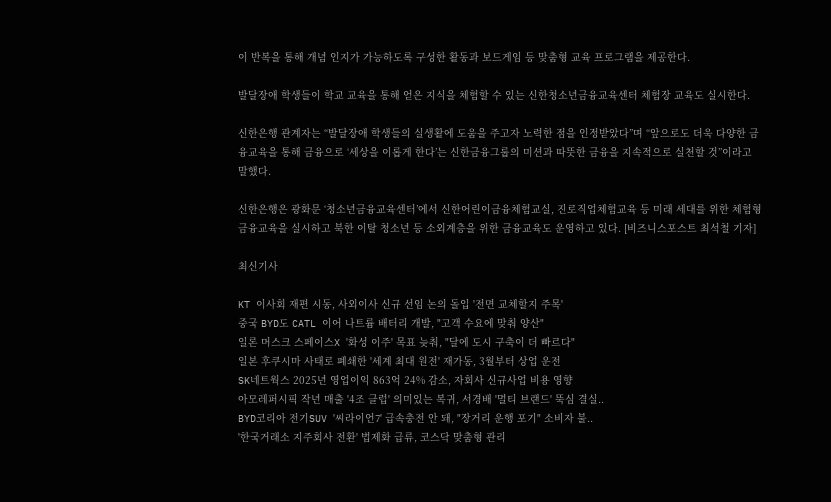이 반복을 통해 개념 인지가 가능하도록 구성한 활동과 보드게임 등 맞춤형 교육 프로그램을 제공한다.

발달장애 학생들이 학교 교육을 통해 얻은 지식을 체험할 수 있는 신한청소년금융교육센터 체험장 교육도 실시한다.

신한은행 관계자는 “발달장애 학생들의 실생활에 도움을 주고자 노력한 점을 인정받았다”며 “앞으로도 더욱 다양한 금융교육을 통해 금융으로 ‘세상을 이롭게 한다’는 신한금융그룹의 미션과 따뜻한 금융을 지속적으로 실천할 것”이라고 말했다.

신한은행은 광화문 ‘청소년금융교육센터’에서 신한어린이금융체험교실, 진로직업체험교육 등 미래 세대를 위한 체험형 금융교육을 실시하고 북한 이탈 청소년 등 소외계층을 위한 금융교육도 운영하고 있다. [비즈니스포스트 최석철 기자]

최신기사

KT 이사회 재편 시동, 사외이사 신규 선임 논의 돌입 '전면 교체할지 주목'
중국 BYD도 CATL 이어 나트륨 배터리 개발, "고객 수요에 맞춰 양산"
일론 머스크 스페이스X '화성 이주' 목표 늦춰, "달에 도시 구축이 더 빠르다"
일본 후쿠시마 사태로 폐쇄한 '세계 최대 원전' 재가동, 3월부터 상업 운전
SK네트웍스 2025년 영업이익 863억 24% 감소, 자회사 신규사업 비용 영향
아모레퍼시픽 작년 매출 '4조 클럽' 의미있는 복귀, 서경배 '멀티 브랜드' 뚝심 결실..
BYD코리아 전기SUV '씨라이언7' 급속충전 안 돼, "장거리 운행 포기" 소비자 불..
'한국거래소 지주회사 전환' 법제화 급류, 코스닥 맞춤형 관리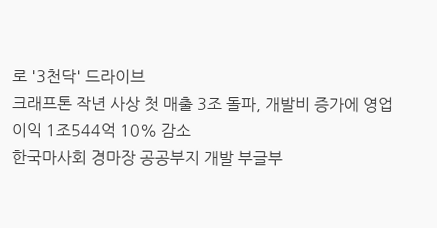로 '3천닥' 드라이브
크래프톤 작년 사상 첫 매출 3조 돌파, 개발비 증가에 영업이익 1조544억 10% 감소
한국마사회 경마장 공공부지 개발 부글부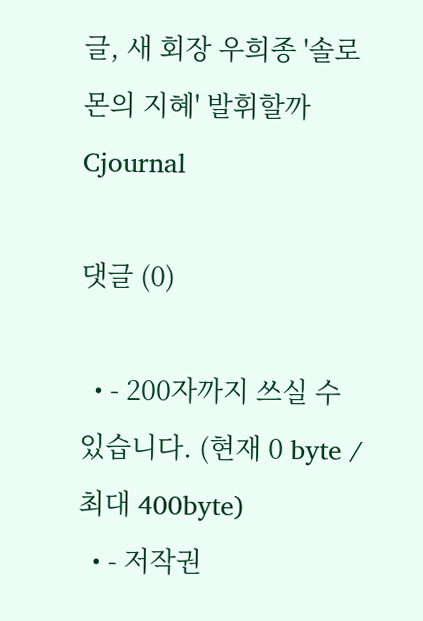글, 새 회장 우희종 '솔로몬의 지혜' 발휘할까
Cjournal

댓글 (0)

  • - 200자까지 쓰실 수 있습니다. (현재 0 byte / 최대 400byte)
  • - 저작권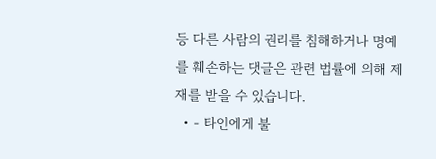등 다른 사람의 권리를 침해하거나 명예를 훼손하는 댓글은 관련 법률에 의해 제재를 받을 수 있습니다.
  • - 타인에게 불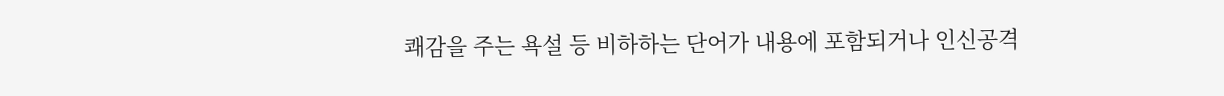쾌감을 주는 욕설 등 비하하는 단어가 내용에 포함되거나 인신공격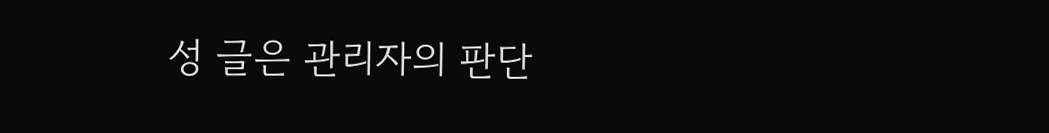성 글은 관리자의 판단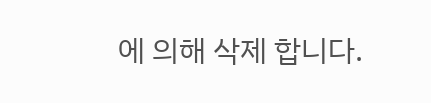에 의해 삭제 합니다.